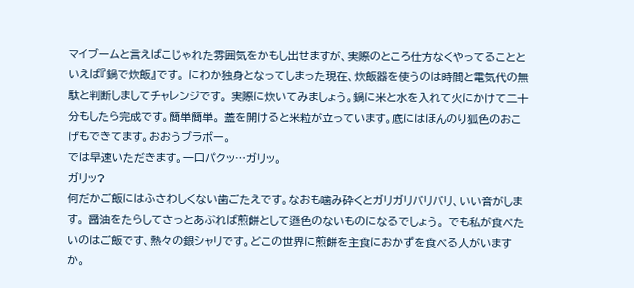マイブームと言えばこじゃれた雰囲気をかもし出せますが、実際のところ仕方なくやってることといえば『鍋で炊飯』です。 にわか独身となってしまった現在、炊飯器を使うのは時間と電気代の無駄と判断しましてチャレンジです。 実際に炊いてみましょう。鍋に米と水を入れて火にかけて二十分もしたら完成です。簡単簡単。 蓋を開けると米粒が立っています。底にはほんのり狐色のおこげもできてます。おおうブラボー。
では早速いただきます。一口パクッ…ガリッ。
ガリッ?
何だかご飯にはふさわしくない歯ごたえです。なおも噛み砕くとガリガリバリバリ、いい音がします。 醤油をたらしてさっとあぶれば煎餅として遜色のないものになるでしょう。 でも私が食べたいのはご飯です、熱々の銀シャリです。どこの世界に煎餅を主食におかずを食べる人がいますか。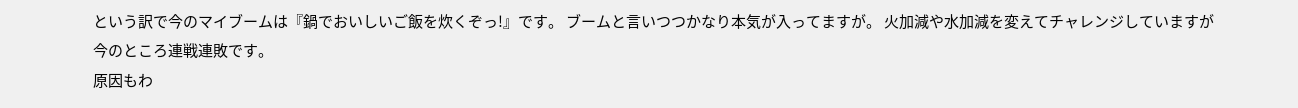という訳で今のマイブームは『鍋でおいしいご飯を炊くぞっ!』です。 ブームと言いつつかなり本気が入ってますが。 火加減や水加減を変えてチャレンジしていますが今のところ連戦連敗です。
原因もわ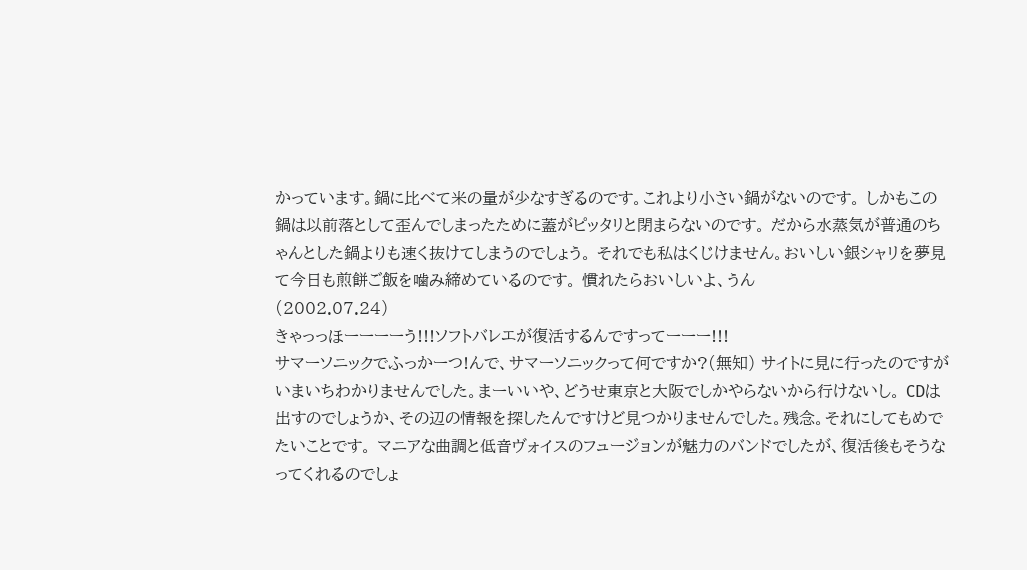かっています。鍋に比べて米の量が少なすぎるのです。これより小さい鍋がないのです。 しかもこの鍋は以前落として歪んでしまったために蓋がピッタリと閉まらないのです。 だから水蒸気が普通のちゃんとした鍋よりも速く抜けてしまうのでしょう。 それでも私はくじけません。おいしい銀シャリを夢見て今日も煎餅ご飯を噛み締めているのです。 慣れたらおいしいよ、うん
(2002.07.24)
きゃっっほーーーーう!!!ソフトバレエが復活するんですってーーー!!!
サマーソニックでふっかーつ!んで、サマーソニックって何ですか?(無知) サイトに見に行ったのですがいまいちわかりませんでした。まーいいや、どうせ東京と大阪でしかやらないから行けないし。 CDは出すのでしょうか、その辺の情報を探したんですけど見つかりませんでした。残念。それにしてもめでたいことです。 マニアな曲調と低音ヴォイスのフュージョンが魅力のバンドでしたが、復活後もそうなってくれるのでしょ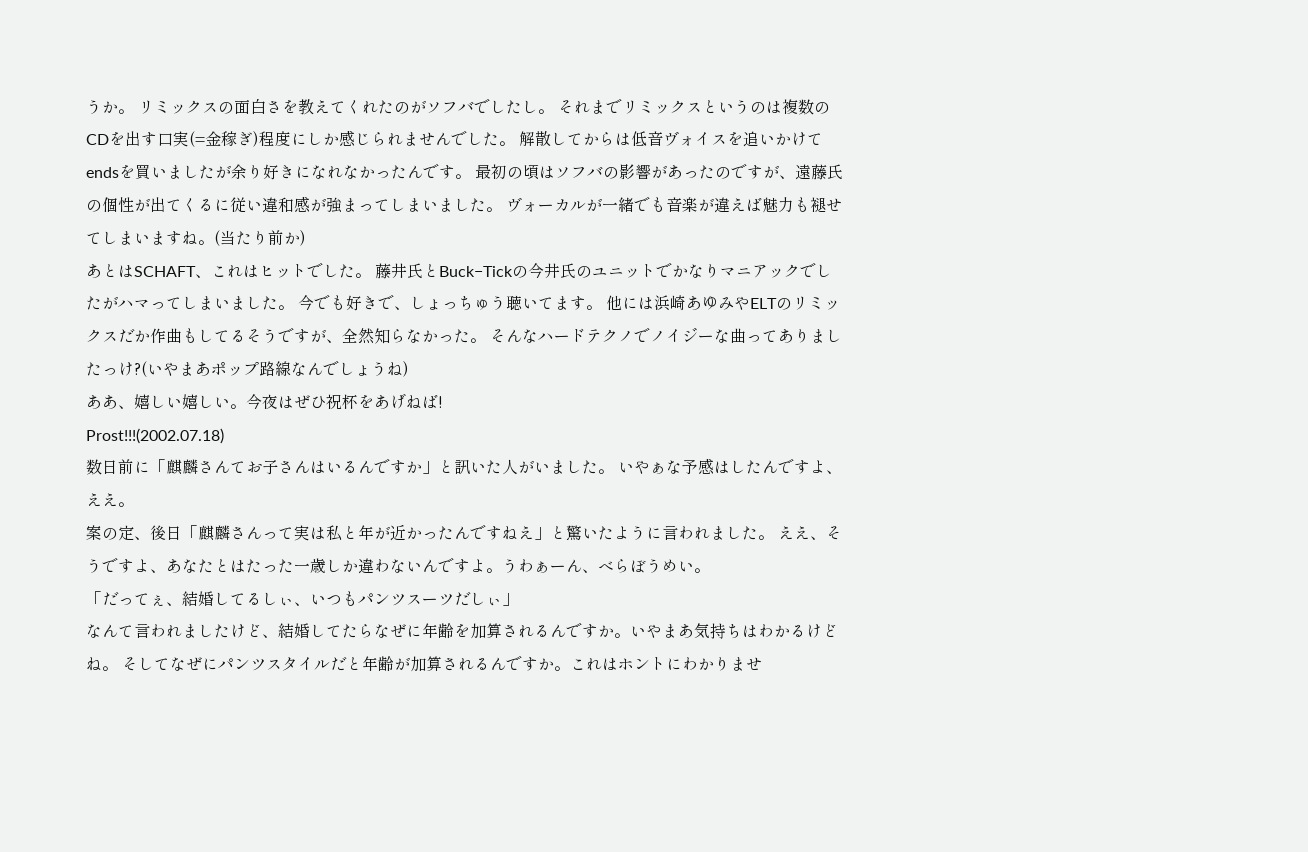うか。 リミックスの面白さを教えてくれたのがソフバでしたし。 それまでリミックスというのは複数のCDを出す口実(=金稼ぎ)程度にしか感じられませんでした。 解散してからは低音ヴォイスを追いかけてendsを買いましたが余り好きになれなかったんです。 最初の頃はソフバの影響があったのですが、遠藤氏の個性が出てくるに従い違和感が強まってしまいました。 ヴォーカルが一緒でも音楽が違えば魅力も褪せてしまいますね。(当たり前か)
あとはSCHAFT、これはヒットでした。 藤井氏とBuck−Tickの今井氏のユニットでかなりマニアックでしたがハマってしまいました。 今でも好きで、しょっちゅう聴いてます。 他には浜崎あゆみやELTのリミックスだか作曲もしてるそうですが、全然知らなかった。 そんなハードテクノでノイジーな曲ってありましたっけ?(いやまあポップ路線なんでしょうね)
ああ、嬉しい嬉しい。今夜はぜひ祝杯をあげねば!
Prost!!!(2002.07.18)
数日前に「麒麟さんてお子さんはいるんですか」と訊いた人がいました。 いやぁな予感はしたんですよ、ええ。
案の定、後日「麒麟さんって実は私と年が近かったんですねえ」と驚いたように言われました。 ええ、そうですよ、あなたとはたった一歳しか違わないんですよ。うわぁーん、べらぼうめい。
「だってぇ、結婚してるしぃ、いつもパンツスーツだしぃ」
なんて言われましたけど、結婚してたらなぜに年齢を加算されるんですか。いやまあ気持ちはわかるけどね。 そしてなぜにパンツスタイルだと年齢が加算されるんですか。これはホントにわかりませ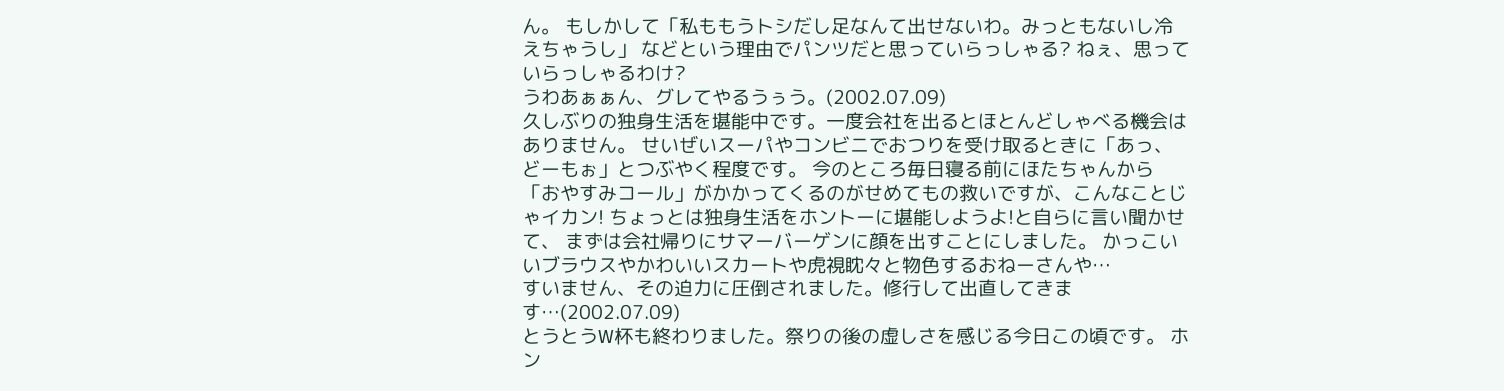ん。 もしかして「私ももうトシだし足なんて出せないわ。みっともないし冷えちゃうし」 などという理由でパンツだと思っていらっしゃる? ねぇ、思っていらっしゃるわけ?
うわあぁぁん、グレてやるうぅう。(2002.07.09)
久しぶりの独身生活を堪能中です。一度会社を出るとほとんどしゃべる機会はありません。 せいぜいスーパやコンビニでおつりを受け取るときに「あっ、どーもぉ」とつぶやく程度です。 今のところ毎日寝る前にほたちゃんから「おやすみコール」がかかってくるのがせめてもの救いですが、こんなことじゃイカン! ちょっとは独身生活をホントーに堪能しようよ!と自らに言い聞かせて、 まずは会社帰りにサマーバーゲンに顔を出すことにしました。 かっこいいブラウスやかわいいスカートや虎視眈々と物色するおねーさんや…
すいません、その迫力に圧倒されました。修行して出直してきます…(2002.07.09)
とうとうW杯も終わりました。祭りの後の虚しさを感じる今日この頃です。 ホン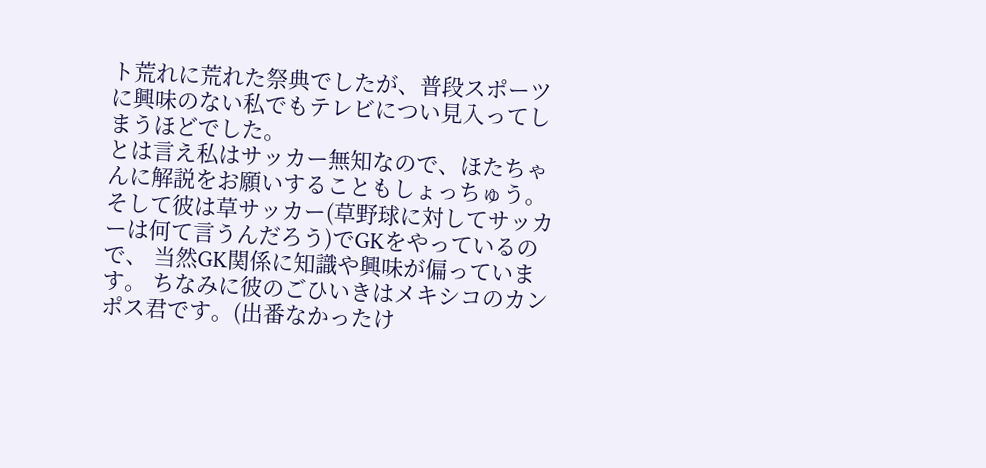ト荒れに荒れた祭典でしたが、普段スポーツに興味のない私でもテレビについ見入ってしまうほどでした。
とは言え私はサッカー無知なので、ほたちゃんに解説をお願いすることもしょっちゅう。 そして彼は草サッカー(草野球に対してサッカーは何て言うんだろう)でGKをやっているので、 当然GK関係に知識や興味が偏っています。 ちなみに彼のごひいきはメキシコのカンポス君です。(出番なかったけ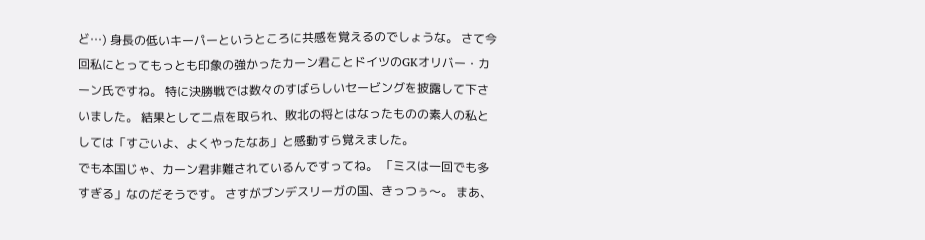ど…) 身長の低いキーパーというところに共感を覚えるのでしょうな。 さて今回私にとってもっとも印象の強かったカーン君ことドイツのGKオリバー・カーン氏ですね。 特に決勝戦では数々のすばらしいセービングを披露して下さいました。 結果として二点を取られ、敗北の将とはなったものの素人の私としては「すごいよ、よくやったなあ」と感動すら覚えました。
でも本国じゃ、カーン君非難されているんですってね。 「ミスは一回でも多すぎる」なのだそうです。 さすがブンデスリーガの国、きっつぅ〜。 まあ、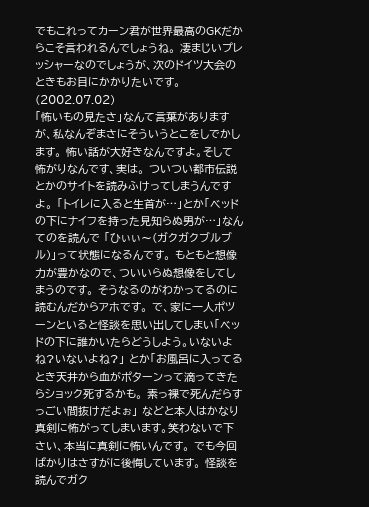でもこれってカーン君が世界最高のGKだからこそ言われるんでしょうね。 凄まじいプレッシャーなのでしょうが、次のドイツ大会のときもお目にかかりたいです。
(2002.07.02)
「怖いもの見たさ」なんて言葉がありますが、私なんぞまさにそういうとこをしでかします。 怖い話が大好きなんですよ。そして怖がりなんです、実は。 ついつい都市伝説とかのサイトを読みふけってしまうんですよ。 「トイレに入ると生首が…」とか「ベッドの下にナイフを持った見知らぬ男が…」なんてのを読んで 「ひぃぃ〜(ガクガクブルブル)」って状態になるんです。 もともと想像力が豊かなので、ついいらぬ想像をしてしまうのです。 そうなるのがわかってるのに読むんだからアホです。 で、家に一人ポツーンといると怪談を思い出してしまい「ベッドの下に誰かいたらどうしよう。いないよね?いないよね?」 とか「お風呂に入ってるとき天井から血がポターンって滴ってきたらショック死するかも。 素っ裸で死んだらすっごい間抜けだよぉ」 などと本人はかなり真剣に怖がってしまいます。笑わないで下さい、本当に真剣に怖いんです。 でも今回ばかりはさすがに後悔しています。 怪談を読んでガク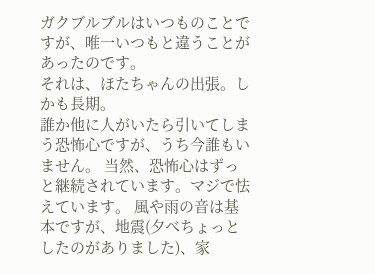ガクブルブルはいつものことですが、唯一いつもと違うことがあったのです。
それは、ほたちゃんの出張。しかも長期。
誰か他に人がいたら引いてしまう恐怖心ですが、うち今誰もいません。 当然、恐怖心はずっと継続されています。マジで怯えています。 風や雨の音は基本ですが、地震(夕べちょっとしたのがありました)、家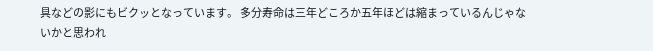具などの影にもビクッとなっています。 多分寿命は三年どころか五年ほどは縮まっているんじゃないかと思われ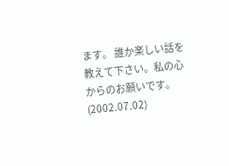ます。 誰か楽しい話を教えて下さい。私の心からのお願いです。
(2002.07.02)